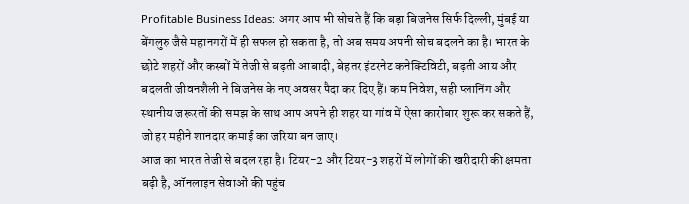Profitable Business Ideas: अगर आप भी सोचते हैं कि बड़ा बिजनेस सिर्फ दिल्ली, मुंबई या बेंगलुरु जैसे महानगरों में ही सफल हो सकता है, तो अब समय अपनी सोच बदलने का है। भारत के छोटे शहरों और कस्बों में तेजी से बढ़ती आबादी, बेहतर इंटरनेट कनेक्टिविटी, बढ़ती आय और बदलती जीवनशैली ने बिजनेस के नए अवसर पैदा कर दिए हैं। कम निवेश, सही प्लानिंग और स्थानीय जरूरतों की समझ के साथ आप अपने ही शहर या गांव में ऐसा कारोबार शुरू कर सकते हैं, जो हर महीने शानदार कमाई का जरिया बन जाए।
आज का भारत तेजी से बदल रहा है। टियर-2 और टियर-3 शहरों में लोगों की खरीदारी की क्षमता बढ़ी है, ऑनलाइन सेवाओं की पहुंच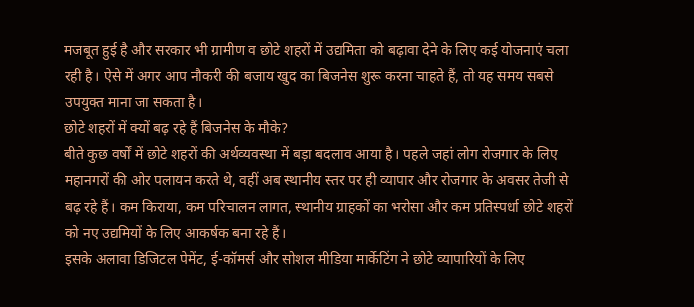मजबूत हुई है और सरकार भी ग्रामीण व छोटे शहरों में उद्यमिता को बढ़ावा देने के लिए कई योजनाएं चला रही है। ऐसे में अगर आप नौकरी की बजाय खुद का बिजनेस शुरू करना चाहते हैं, तो यह समय सबसे उपयुक्त माना जा सकता है।
छोटे शहरों में क्यों बढ़ रहे हैं बिजनेस के मौके?
बीते कुछ वर्षों में छोटे शहरों की अर्थव्यवस्था में बड़ा बदलाव आया है। पहले जहां लोग रोजगार के लिए महानगरों की ओर पलायन करते थे, वहीं अब स्थानीय स्तर पर ही व्यापार और रोजगार के अवसर तेजी से बढ़ रहे हैं। कम किराया, कम परिचालन लागत, स्थानीय ग्राहकों का भरोसा और कम प्रतिस्पर्धा छोटे शहरों को नए उद्यमियों के लिए आकर्षक बना रहे हैं।
इसके अलावा डिजिटल पेमेंट, ई-कॉमर्स और सोशल मीडिया मार्केटिंग ने छोटे व्यापारियों के लिए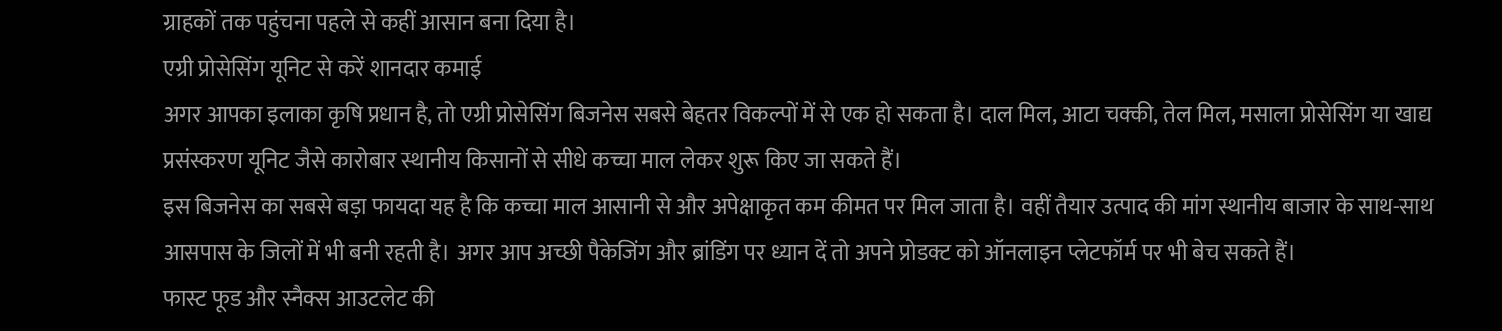ग्राहकों तक पहुंचना पहले से कहीं आसान बना दिया है।
एग्री प्रोसेसिंग यूनिट से करें शानदार कमाई
अगर आपका इलाका कृषि प्रधान है, तो एग्री प्रोसेसिंग बिजनेस सबसे बेहतर विकल्पों में से एक हो सकता है। दाल मिल, आटा चक्की, तेल मिल, मसाला प्रोसेसिंग या खाद्य प्रसंस्करण यूनिट जैसे कारोबार स्थानीय किसानों से सीधे कच्चा माल लेकर शुरू किए जा सकते हैं।
इस बिजनेस का सबसे बड़ा फायदा यह है कि कच्चा माल आसानी से और अपेक्षाकृत कम कीमत पर मिल जाता है। वहीं तैयार उत्पाद की मांग स्थानीय बाजार के साथ-साथ आसपास के जिलों में भी बनी रहती है। अगर आप अच्छी पैकेजिंग और ब्रांडिंग पर ध्यान दें तो अपने प्रोडक्ट को ऑनलाइन प्लेटफॉर्म पर भी बेच सकते हैं।
फास्ट फूड और स्नैक्स आउटलेट की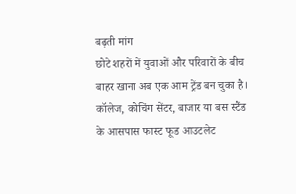बढ़ती मांग
छोटे शहरों में युवाओं और परिवारों के बीच बाहर खाना अब एक आम ट्रेंड बन चुका है। कॉलेज, कोचिंग सेंटर, बाजार या बस स्टैंड के आसपास फास्ट फूड आउटलेट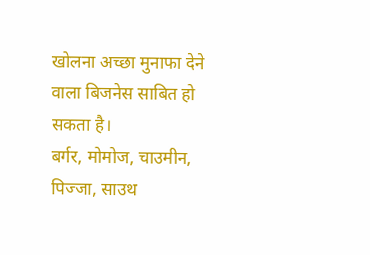खोलना अच्छा मुनाफा देने वाला बिजनेस साबित हो सकता है।
बर्गर, मोमोज, चाउमीन, पिज्जा, साउथ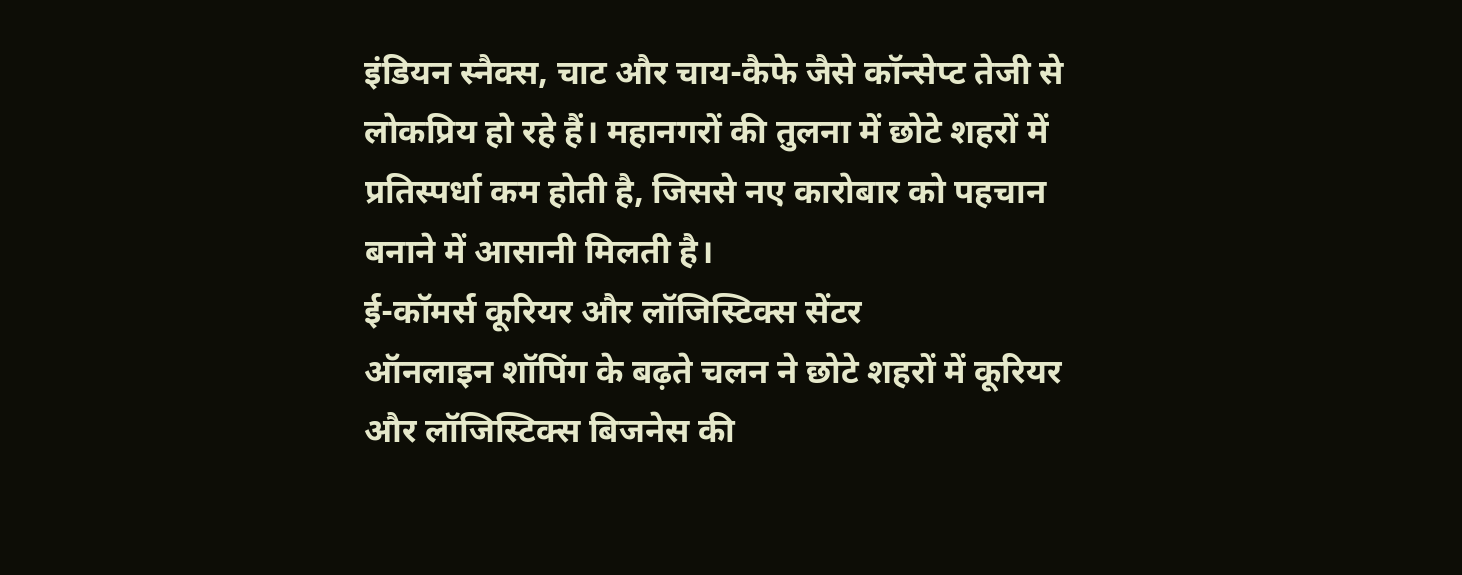इंडियन स्नैक्स, चाट और चाय-कैफे जैसे कॉन्सेप्ट तेजी से लोकप्रिय हो रहे हैं। महानगरों की तुलना में छोटे शहरों में प्रतिस्पर्धा कम होती है, जिससे नए कारोबार को पहचान बनाने में आसानी मिलती है।
ई-कॉमर्स कूरियर और लॉजिस्टिक्स सेंटर
ऑनलाइन शॉपिंग के बढ़ते चलन ने छोटे शहरों में कूरियर और लॉजिस्टिक्स बिजनेस की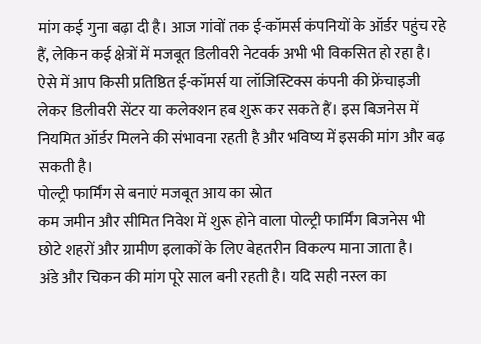मांग कई गुना बढ़ा दी है। आज गांवों तक ई-कॉमर्स कंपनियों के ऑर्डर पहुंच रहे हैं, लेकिन कई क्षेत्रों में मजबूत डिलीवरी नेटवर्क अभी भी विकसित हो रहा है।
ऐसे में आप किसी प्रतिष्ठित ई-कॉमर्स या लॉजिस्टिक्स कंपनी की फ्रेंचाइजी लेकर डिलीवरी सेंटर या कलेक्शन हब शुरू कर सकते हैं। इस बिजनेस में नियमित ऑर्डर मिलने की संभावना रहती है और भविष्य में इसकी मांग और बढ़ सकती है।
पोल्ट्री फार्मिंग से बनाएं मजबूत आय का स्रोत
कम जमीन और सीमित निवेश में शुरू होने वाला पोल्ट्री फार्मिंग बिजनेस भी छोटे शहरों और ग्रामीण इलाकों के लिए बेहतरीन विकल्प माना जाता है।
अंडे और चिकन की मांग पूरे साल बनी रहती है। यदि सही नस्ल का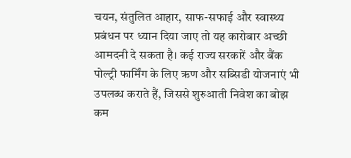चयन, संतुलित आहार, साफ-सफाई और स्वास्थ्य प्रबंधन पर ध्यान दिया जाए तो यह कारोबार अच्छी आमदनी दे सकता है। कई राज्य सरकारें और बैंक पोल्ट्री फार्मिंग के लिए ऋण और सब्सिडी योजनाएं भी उपलब्ध कराते हैं, जिससे शुरुआती निवेश का बोझ कम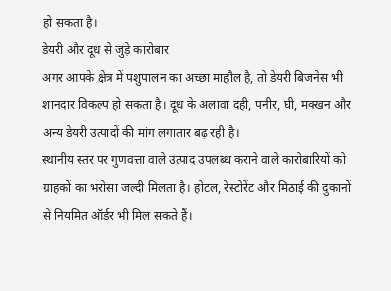हो सकता है।
डेयरी और दूध से जुड़े कारोबार
अगर आपके क्षेत्र में पशुपालन का अच्छा माहौल है, तो डेयरी बिजनेस भी शानदार विकल्प हो सकता है। दूध के अलावा दही, पनीर, घी, मक्खन और अन्य डेयरी उत्पादों की मांग लगातार बढ़ रही है।
स्थानीय स्तर पर गुणवत्ता वाले उत्पाद उपलब्ध कराने वाले कारोबारियों को ग्राहकों का भरोसा जल्दी मिलता है। होटल, रेस्टोरेंट और मिठाई की दुकानों से नियमित ऑर्डर भी मिल सकते हैं।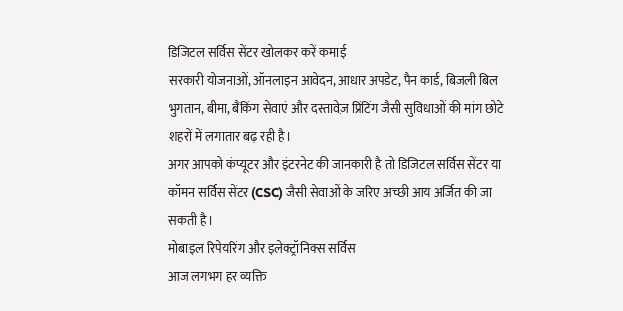डिजिटल सर्विस सेंटर खोलकर करें कमाई
सरकारी योजनाओं, ऑनलाइन आवेदन, आधार अपडेट, पैन कार्ड, बिजली बिल भुगतान, बीमा, बैंकिंग सेवाएं और दस्तावेज़ प्रिंटिंग जैसी सुविधाओं की मांग छोटे शहरों में लगातार बढ़ रही है।
अगर आपको कंप्यूटर और इंटरनेट की जानकारी है तो डिजिटल सर्विस सेंटर या कॉमन सर्विस सेंटर (CSC) जैसी सेवाओं के जरिए अच्छी आय अर्जित की जा सकती है।
मोबाइल रिपेयरिंग और इलेक्ट्रॉनिक्स सर्विस
आज लगभग हर व्यक्ति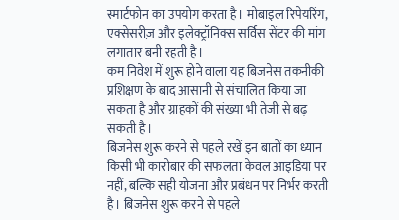स्मार्टफोन का उपयोग करता है। मोबाइल रिपेयरिंग, एक्सेसरीज़ और इलेक्ट्रॉनिक्स सर्विस सेंटर की मांग लगातार बनी रहती है।
कम निवेश में शुरू होने वाला यह बिजनेस तकनीकी प्रशिक्षण के बाद आसानी से संचालित किया जा सकता है और ग्राहकों की संख्या भी तेजी से बढ़ सकती है।
बिजनेस शुरू करने से पहले रखें इन बातों का ध्यान
किसी भी कारोबार की सफलता केवल आइडिया पर नहीं, बल्कि सही योजना और प्रबंधन पर निर्भर करती है। बिजनेस शुरू करने से पहले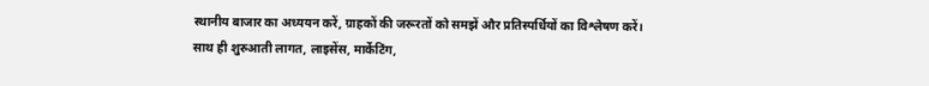स्थानीय बाजार का अध्ययन करें, ग्राहकों की जरूरतों को समझें और प्रतिस्पर्धियों का विश्लेषण करें।
साथ ही शुरुआती लागत, लाइसेंस, मार्केटिंग,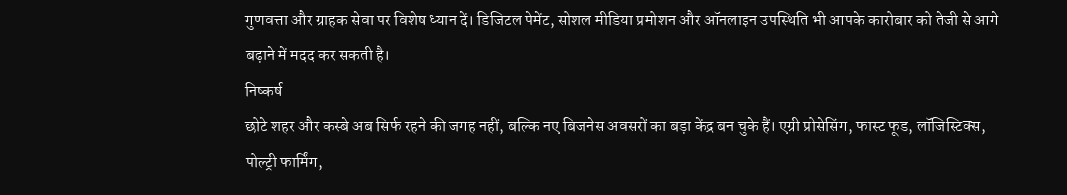गुणवत्ता और ग्राहक सेवा पर विशेष ध्यान दें। डिजिटल पेमेंट, सोशल मीडिया प्रमोशन और ऑनलाइन उपस्थिति भी आपके कारोबार को तेजी से आगे बढ़ाने में मदद कर सकती है।
निष्कर्ष
छोटे शहर और कस्बे अब सिर्फ रहने की जगह नहीं, बल्कि नए बिजनेस अवसरों का बड़ा केंद्र बन चुके हैं। एग्री प्रोसेसिंग, फास्ट फूड, लॉजिस्टिक्स, पोल्ट्री फार्मिंग,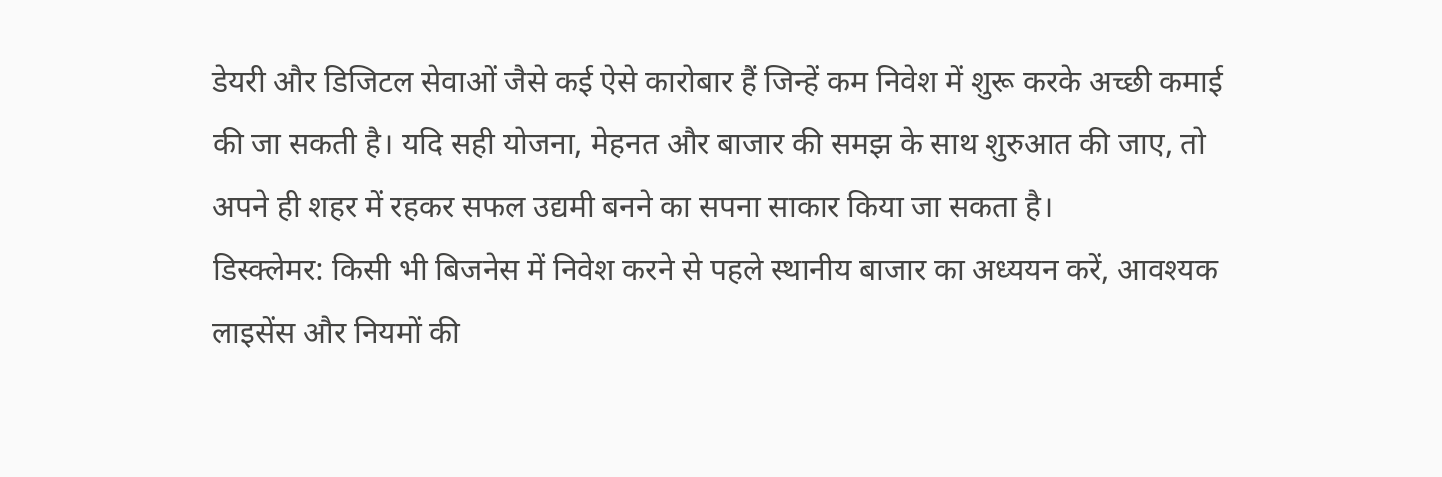डेयरी और डिजिटल सेवाओं जैसे कई ऐसे कारोबार हैं जिन्हें कम निवेश में शुरू करके अच्छी कमाई की जा सकती है। यदि सही योजना, मेहनत और बाजार की समझ के साथ शुरुआत की जाए, तो अपने ही शहर में रहकर सफल उद्यमी बनने का सपना साकार किया जा सकता है।
डिस्क्लेमर: किसी भी बिजनेस में निवेश करने से पहले स्थानीय बाजार का अध्ययन करें, आवश्यक लाइसेंस और नियमों की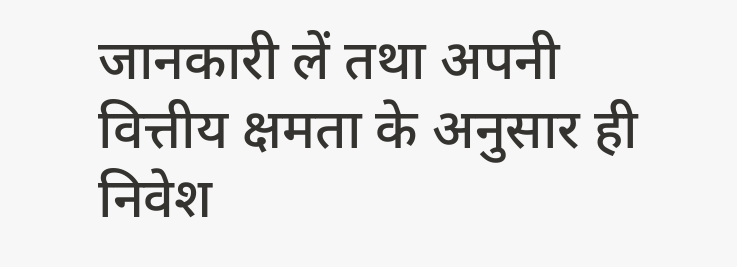जानकारी लें तथा अपनी वित्तीय क्षमता के अनुसार ही निवेश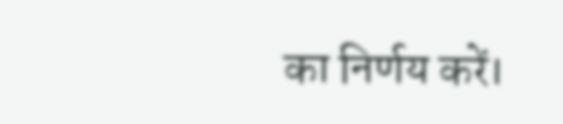का निर्णय करें।